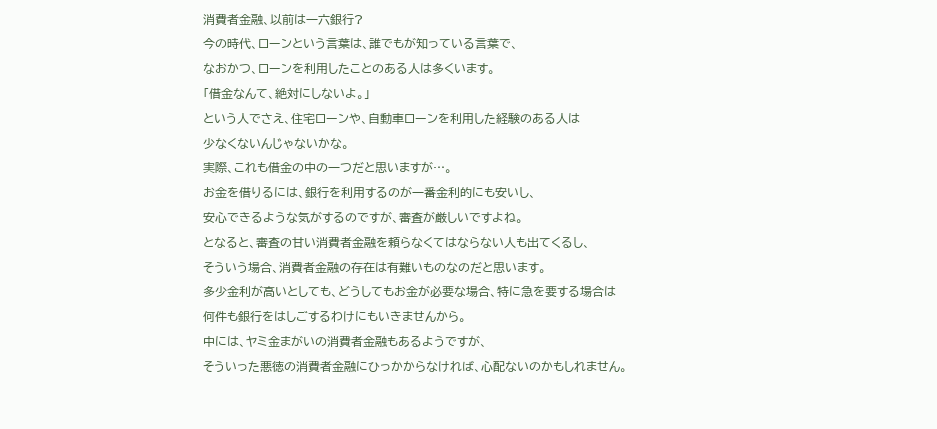消費者金融、以前は一六銀行?
今の時代、ローンという言葉は、誰でもが知っている言葉で、
なおかつ、ローンを利用したことのある人は多くいます。
「借金なんて、絶対にしないよ。」
という人でさえ、住宅ローンや、自動車ローンを利用した経験のある人は
少なくないんじゃないかな。
実際、これも借金の中の一つだと思いますが…。
お金を借りるには、銀行を利用するのが一番金利的にも安いし、
安心できるような気がするのですが、審査が厳しいですよね。
となると、審査の甘い消費者金融を頼らなくてはならない人も出てくるし、
そういう場合、消費者金融の存在は有難いものなのだと思います。
多少金利が高いとしても、どうしてもお金が必要な場合、特に急を要する場合は
何件も銀行をはしごするわけにもいきませんから。
中には、ヤミ金まがいの消費者金融もあるようですが、
そういった悪徳の消費者金融にひっかからなければ、心配ないのかもしれません。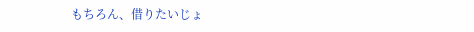もちろん、借りたいじょ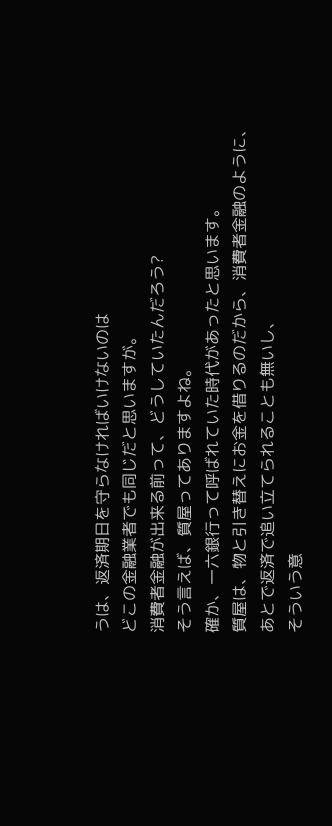うは、返済期日を守らなければいけないのは
どこの金融業者でも同じだと思いますが。
消費者金融が出来る前って、どうしていたんだろう?
そう言えば、質屋ってありますよね。
確か、一六銀行って呼ばれていた時代があったと思います。
質屋は、物と引き替えにお金を借りるのだから、消費者金融のように、
あとで返済で追い立てられることも無いし、
そういう意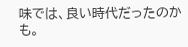味では、良い時代だったのかも。